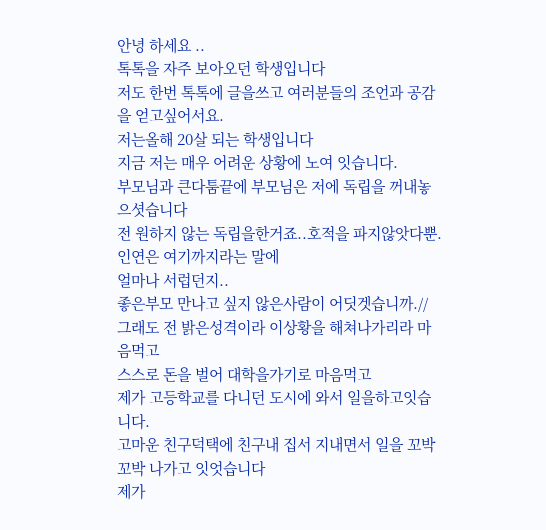안녕 하세요 ..
톡톡을 자주 보아오던 학생입니다
저도 한번 톡톡에 글을쓰고 여러분들의 조언과 공감을 얻고싶어서요.
저는올해 20살 되는 학생입니다
지금 저는 매우 어려운 상황에 노여 잇습니다.
부모님과 큰다툼끝에 부모님은 저에 독립을 꺼내놓으셧습니다
전 원하지 않는 독립을한거죠..호적을 파지않앗다뿐. 인연은 여기까지라는 말에
얼마나 서럽던지..
좋은부모 만나고 싶지 않은사람이 어딧겟습니까.//
그래도 전 밝은성격이라 이상황을 해쳐나가리라 마음먹고
스스로 돈을 벌어 대학을가기로 마음먹고
제가 고등학교를 다니던 도시에 와서 일을하고잇습니다.
고마운 친구덕택에 친구내 집서 지내면서 일을 꼬박꼬박 나가고 잇엇습니다
제가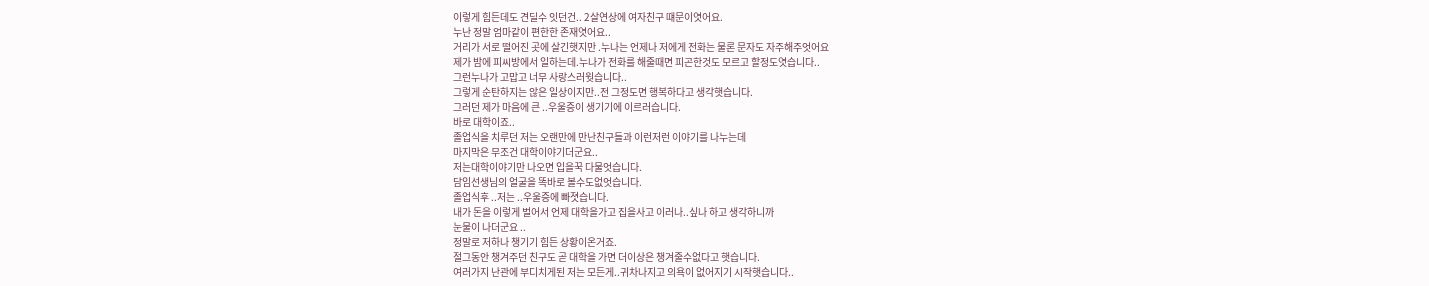이렇게 힘든데도 견딜수 잇던건.. 2살연상에 여자친구 떄문이엿어요.
누난 정말 엄마같이 편한한 존재엿어요..
거리가 서로 떨어진 곳에 살긴햇지만 .누나는 언제나 저에게 전화는 물론 문자도 자주해주엇어요
제가 밤에 피씨방에서 일하는데.누나가 전화를 해줄때면 피곤한것도 모르고 할정도엿습니다..
그런누나가 고맙고 너무 사랑스러웟습니다..
그렇게 순탄하지는 않은 일상이지만..전 그정도면 행복하다고 생각햇습니다.
그러던 제가 마음에 큰 ..우울증이 생기기에 이르러습니다.
바로 대학이죠..
졸업식을 치루던 저는 오랜만에 만난친구들과 이런저런 이야기를 나누는데
마지막은 무조건 대학이야기더군요..
저는대학이야기만 나오면 입을꾹 다물엇습니다.
담임선생님의 얼굴을 똑바로 볼수도없엇습니다.
졸업식후 ..저는 ..우울증에 빠졋습니다.
내가 돈을 이렇게 벌어서 언제 대학을가고 집을사고 이러나..싶나 하고 생각하니까
눈물이 나더군요 ..
정말로 저하나 챙기기 힘든 상황이온거죠.
절그동안 챙겨주던 친구도 곧 대학을 가면 더이상은 챙겨줄수없다고 햇습니다.
여러가지 난관에 부디치게된 저는 모든게..귀차나지고 의욕이 없어지기 시작햇습니다..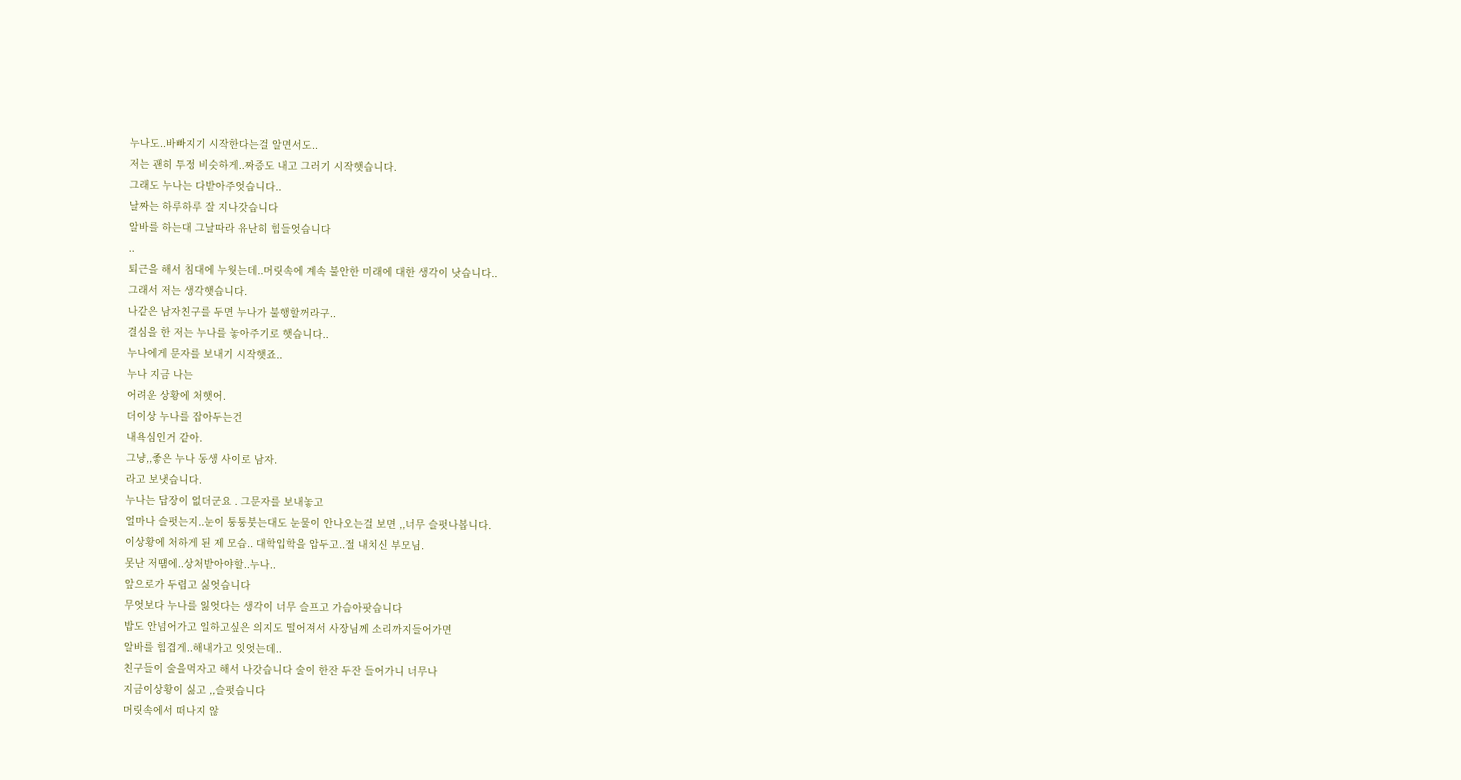누나도..바빠지기 시작한다는걸 알면서도..
저는 괜히 투정 비슷하게..짜증도 내고 그러기 시작햇습니다.
그래도 누나는 다받아주엇습니다..
날짜는 하루하루 잘 지나갓습니다
알바를 하는대 그날따라 유난히 힘들엇습니다
..
퇴근을 해서 침대에 누웟는데..머릿속에 계속 불안한 미래에 대한 생각이 낫습니다..
그래서 저는 생각햇습니다.
나같은 남자친구를 두면 누나가 불행할꺼라구..
결심을 한 저는 누나를 놓아주기로 햇습니다..
누나에게 문자를 보내기 시작햇죠..
누나 지금 나는
어려운 상황에 처햇어.
더이상 누나를 잡아두는건
내욕심인거 같아.
그냥,,좋은 누나 동생 사이로 남자.
라고 보냇습니다.
누나는 답장이 없더군요 . 그문자를 보내놓고
얼마나 슬펏는지..눈이 퉁퉁붓는대도 눈물이 안나오는걸 보면 ,,너무 슬펏나봅니다.
이상황에 처하게 된 제 모습.. 대학입학을 압두고..절 내치신 부모님.
못난 저떔에..상처받아야할..누나..
앞으로가 두렵고 싫엇습니다
무엇보다 누나를 잃엇다는 생각이 너무 슬프고 가슴아팟습니다
밥도 안넘어가고 일하고싶은 의지도 떨어져서 사장님께 소리까지들어가면
알바를 힘겹게..해내가고 잇엇는데..
친구들이 술을먹자고 해서 나갓습니다 술이 한잔 두잔 들어가니 너무나
지금이상황이 싫고 ,,슬펏습니다
머릿속에서 떠나지 않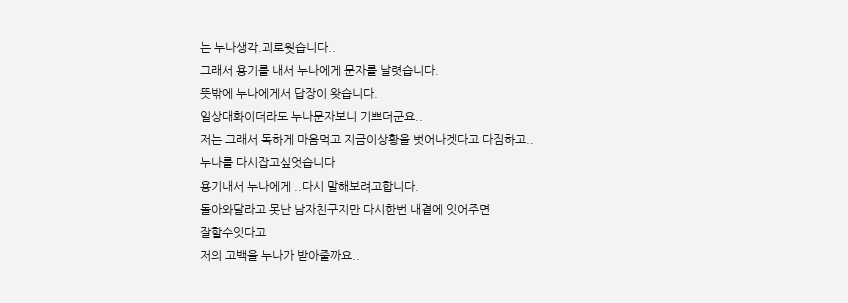는 누나생각.괴로웟습니다..
그래서 용기를 내서 누나에게 문자를 날렷습니다.
뜻밖에 누나에게서 답장이 왓습니다.
일상대화이더라도 누나문자보니 기쁘더군요..
저는 그래서 독하게 마음먹고 지금이상황을 벗어나겟다고 다짐하고..
누나를 다시잡고싶엇습니다
용기내서 누나에게 ..다시 말해보려고합니다.
돌아와달라고 못난 남자친구지만 다시한번 내곁에 잇어주면
잘할수잇다고
저의 고백을 누나가 받아줄까요..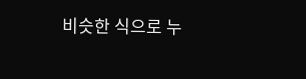비슷한 식으로 누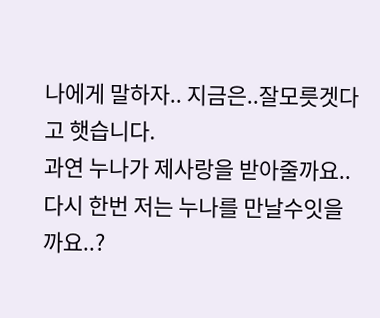나에게 말하자.. 지금은..잘모릇겟다고 햇습니다.
과연 누나가 제사랑을 받아줄까요..
다시 한번 저는 누나를 만날수잇을까요..?